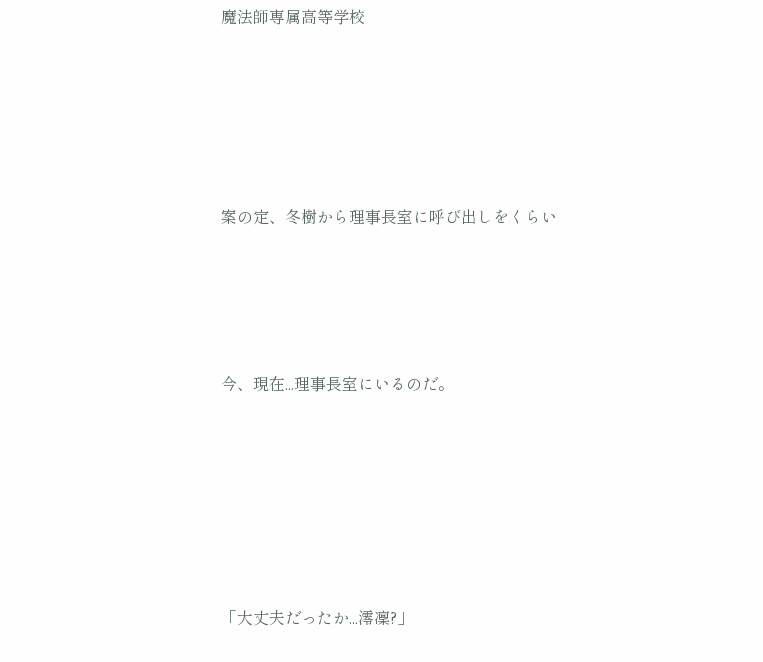魔法師専属高等学校





案の定、冬樹から理事長室に呼び出しをくらい




今、現在...理事長室にいるのだ。






「大丈夫だったか...澪凜?」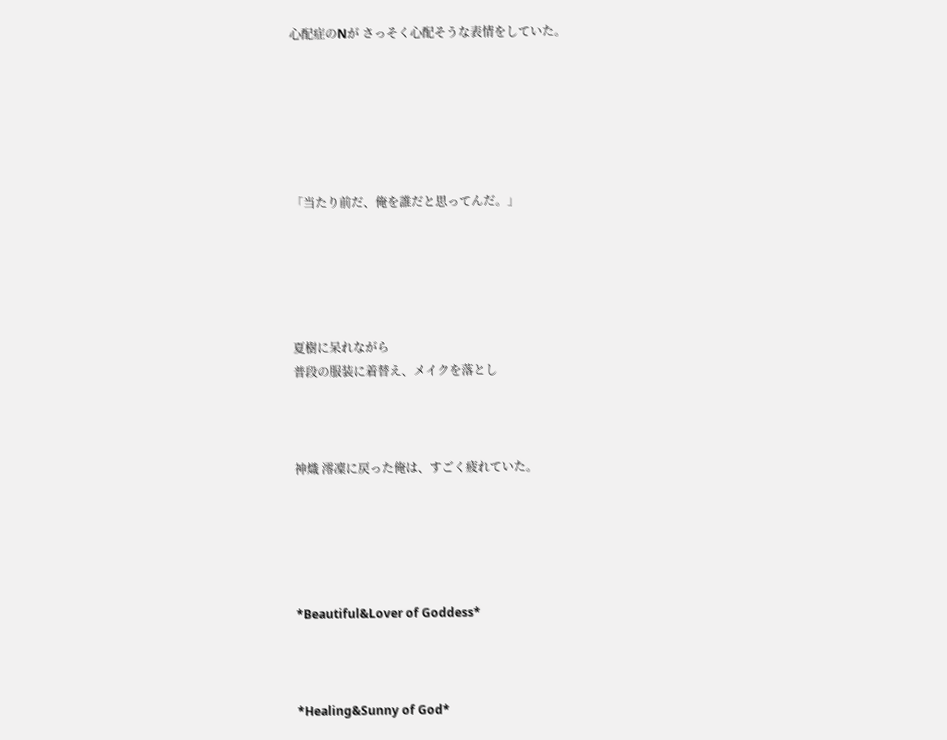心配症のNが さっそく心配そうな表情をしていた。






「当たり前だ、俺を誰だと思ってんだ。」





夏樹に呆れながら
普段の服装に着替え、メイクを落とし



神熾 澪凜に戻った俺は、すごく疲れていた。





*Beautiful&Lover of Goddess*



*Healing&Sunny of God*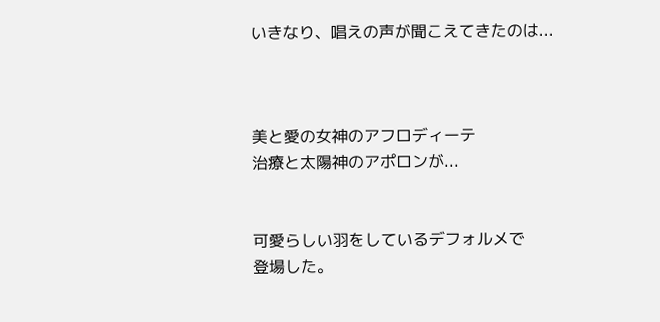いきなり、唱えの声が聞こえてきたのは...



美と愛の女神のアフロディーテ
治療と太陽神のアポロンが...


可愛らしい羽をしているデフォルメで
登場した。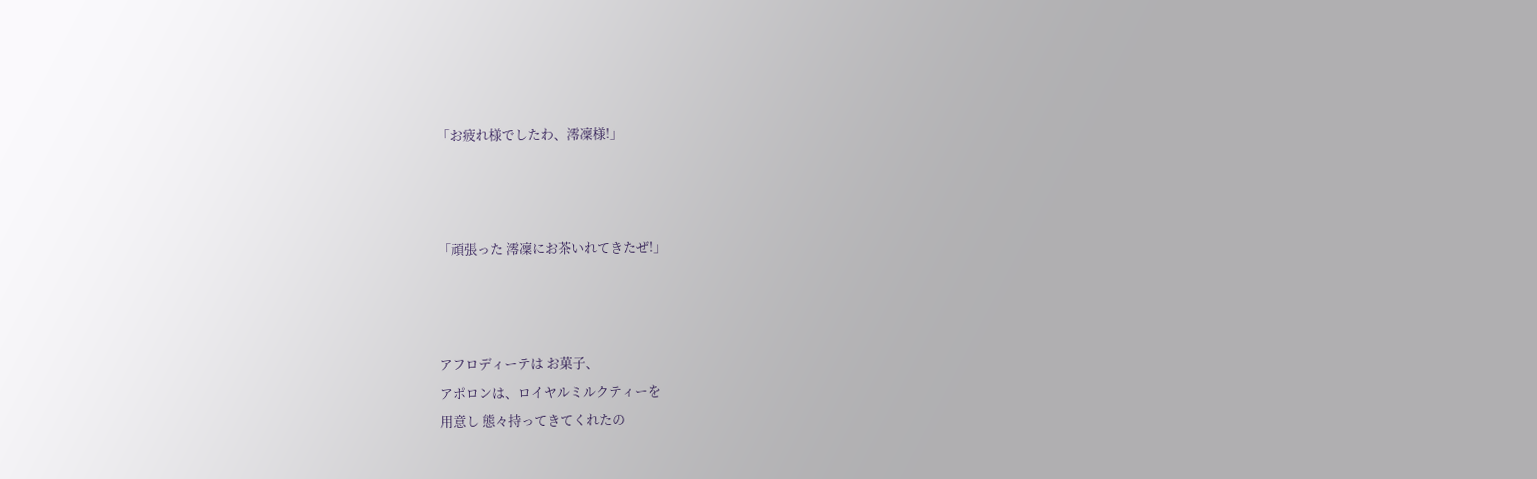「お疲れ様でしたわ、澪凜様!」



「頑張った 澪凜にお茶いれてきたぜ!」



アフロディーテは お菓子、
アポロンは、ロイヤルミルクティーを
用意し 態々持ってきてくれたの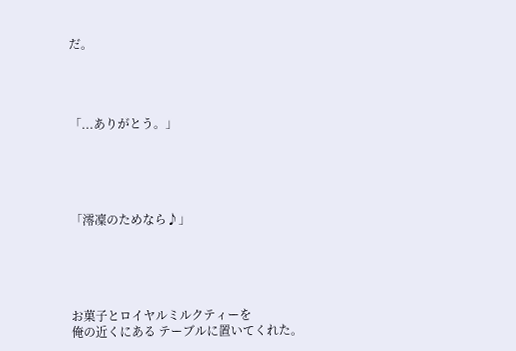だ。




「...ありがとう。」





「澪凜のためなら♪」





お菓子とロイヤルミルクティーを
俺の近くにある テーブルに置いてくれた。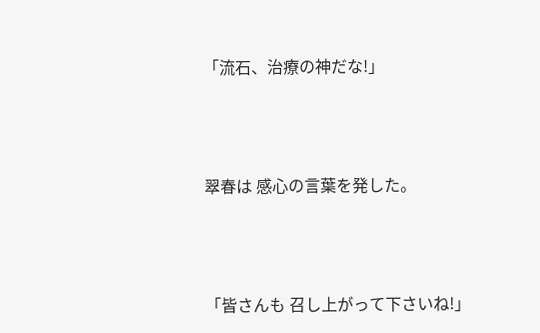「流石、治療の神だな!」




翠春は 感心の言葉を発した。




「皆さんも 召し上がって下さいね!」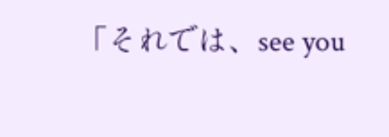「それでは、see you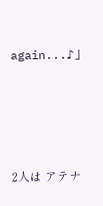again...♪」




2人は アテナ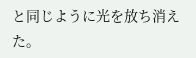と同じように光を放ち消えた。